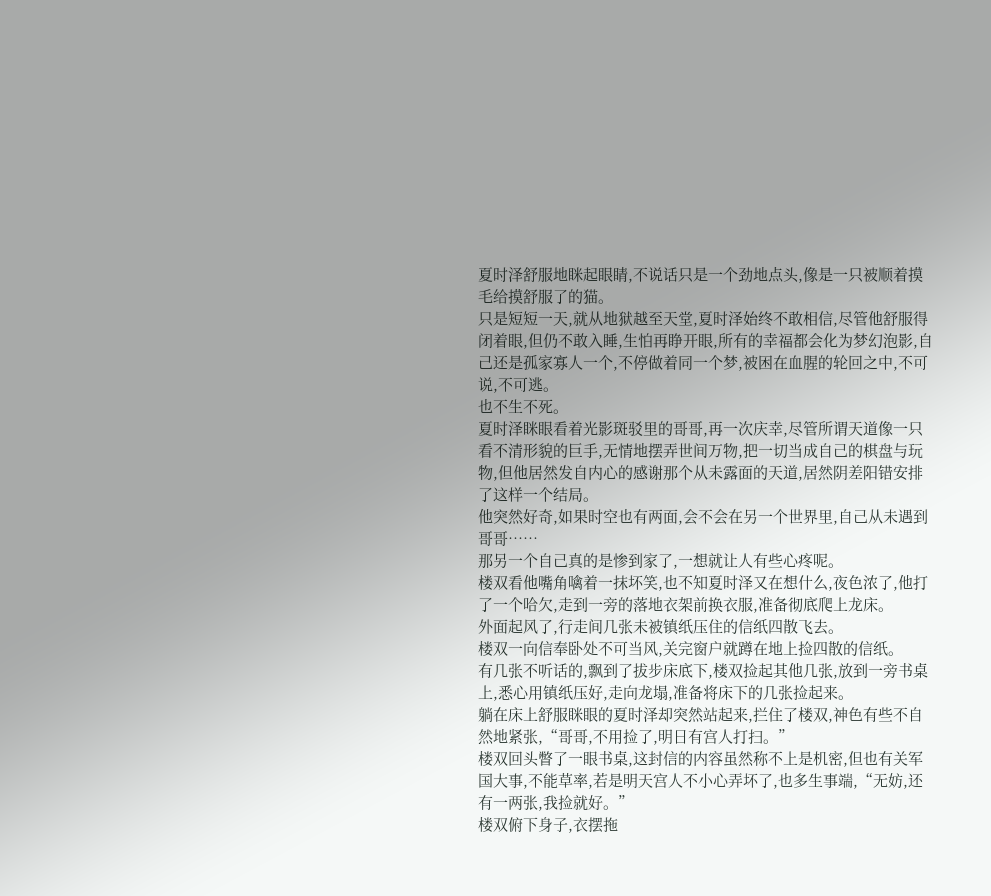夏时泽舒服地眯起眼睛,不说话只是一个劲地点头,像是一只被顺着摸毛给摸舒服了的猫。
只是短短一天,就从地狱越至天堂,夏时泽始终不敢相信,尽管他舒服得闭着眼,但仍不敢入睡,生怕再睁开眼,所有的幸福都会化为梦幻泡影,自己还是孤家寡人一个,不停做着同一个梦,被困在血腥的轮回之中,不可说,不可逃。
也不生不死。
夏时泽眯眼看着光影斑驳里的哥哥,再一次庆幸,尽管所谓天道像一只看不清形貌的巨手,无情地摆弄世间万物,把一切当成自己的棋盘与玩物,但他居然发自内心的感谢那个从未露面的天道,居然阴差阳错安排了这样一个结局。
他突然好奇,如果时空也有两面,会不会在另一个世界里,自己从未遇到哥哥……
那另一个自己真的是惨到家了,一想就让人有些心疼呢。
楼双看他嘴角噙着一抹坏笑,也不知夏时泽又在想什么,夜色浓了,他打了一个哈欠,走到一旁的落地衣架前换衣服,准备彻底爬上龙床。
外面起风了,行走间几张未被镇纸压住的信纸四散飞去。
楼双一向信奉卧处不可当风,关完窗户就蹲在地上捡四散的信纸。
有几张不听话的,飘到了拔步床底下,楼双捡起其他几张,放到一旁书桌上,悉心用镇纸压好,走向龙塌,准备将床下的几张捡起来。
躺在床上舒服眯眼的夏时泽却突然站起来,拦住了楼双,神色有些不自然地紧张,“哥哥,不用捡了,明日有宫人打扫。”
楼双回头瞥了一眼书桌,这封信的内容虽然称不上是机密,但也有关军国大事,不能草率,若是明天宫人不小心弄坏了,也多生事端,“无妨,还有一两张,我捡就好。”
楼双俯下身子,衣摆拖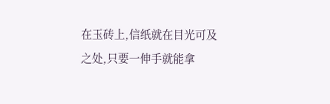在玉砖上,信纸就在目光可及之处,只要一伸手就能拿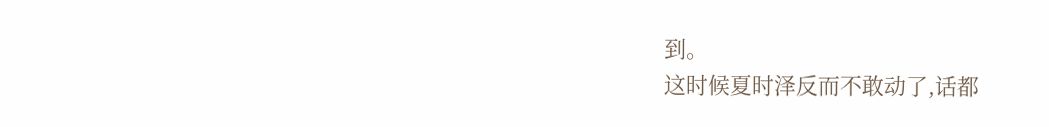到。
这时候夏时泽反而不敢动了,话都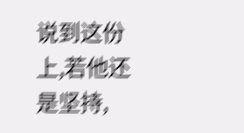说到这份上,若他还是坚持,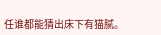任谁都能猜出床下有猫腻。